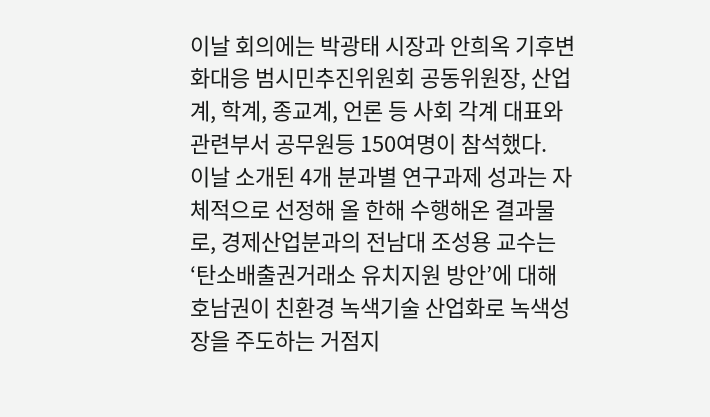이날 회의에는 박광태 시장과 안희옥 기후변화대응 범시민추진위원회 공동위원장, 산업계, 학계, 종교계, 언론 등 사회 각계 대표와 관련부서 공무원등 150여명이 참석했다.
이날 소개된 4개 분과별 연구과제 성과는 자체적으로 선정해 올 한해 수행해온 결과물로, 경제산업분과의 전남대 조성용 교수는 ‘탄소배출권거래소 유치지원 방안’에 대해 호남권이 친환경 녹색기술 산업화로 녹색성장을 주도하는 거점지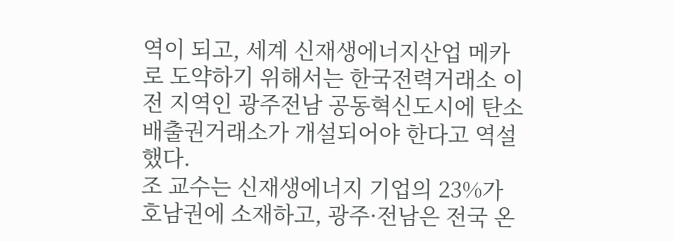역이 되고, 세계 신재생에너지산업 메카로 도약하기 위해서는 한국전력거래소 이전 지역인 광주전남 공동혁신도시에 탄소배출권거래소가 개설되어야 한다고 역설했다.
조 교수는 신재생에너지 기업의 23%가 호남권에 소재하고, 광주·전남은 전국 온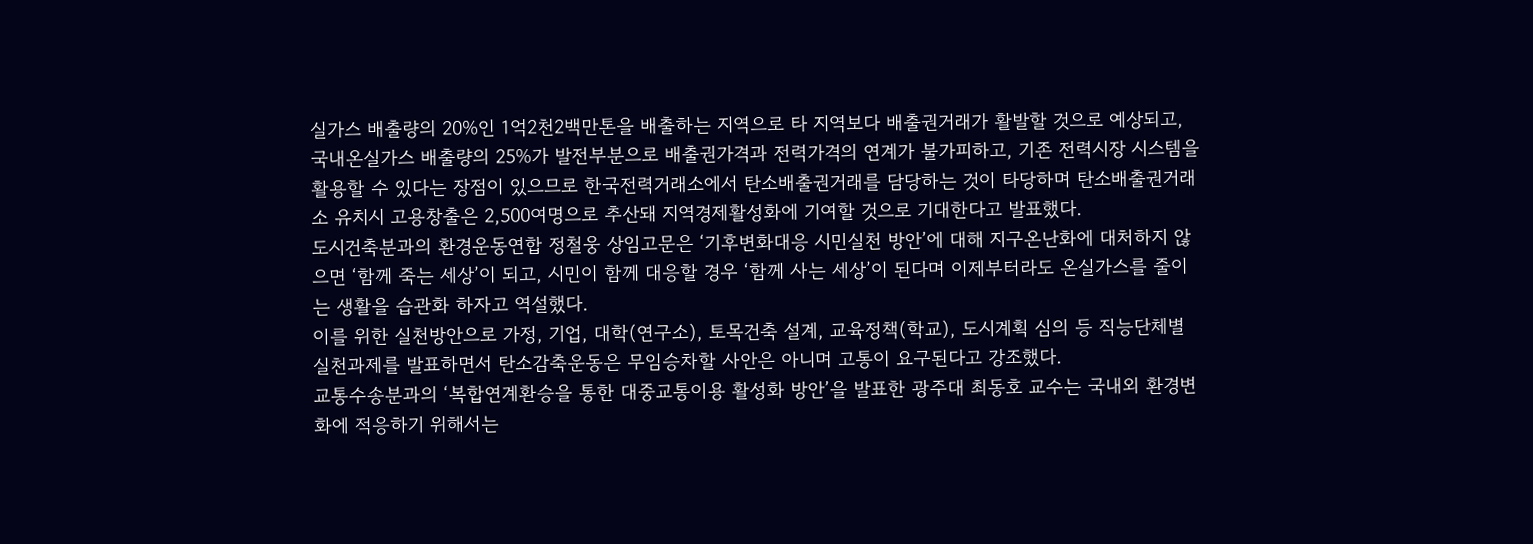실가스 배출량의 20%인 1억2천2백만톤을 배출하는 지역으로 타 지역보다 배출권거래가 활발할 것으로 예상되고, 국내온실가스 배출량의 25%가 발전부분으로 배출권가격과 전력가격의 연계가 불가피하고, 기존 전력시장 시스템을 활용할 수 있다는 장점이 있으므로 한국전력거래소에서 탄소배출권거래를 담당하는 것이 타당하며 탄소배출권거래소 유치시 고용창출은 2,500여명으로 추산돼 지역경제활성화에 기여할 것으로 기대한다고 발표했다.
도시건축분과의 환경운동연합 정철웅 상임고문은 ‘기후변화대응 시민실천 방안’에 대해 지구온난화에 대처하지 않으면 ‘함께 죽는 세상’이 되고, 시민이 함께 대응할 경우 ‘함께 사는 세상’이 된다며 이제부터라도 온실가스를 줄이는 생활을 습관화 하자고 역설했다.
이를 위한 실천방안으로 가정, 기업, 대학(연구소), 토목건축 설계, 교육정책(학교), 도시계획 심의 등 직능단체별 실천과제를 발표하면서 탄소감축운동은 무임승차할 사안은 아니며 고통이 요구된다고 강조했다.
교통수송분과의 ‘복합연계환승을 통한 대중교통이용 활성화 방안’을 발표한 광주대 최동호 교수는 국내외 환경변화에 적응하기 위해서는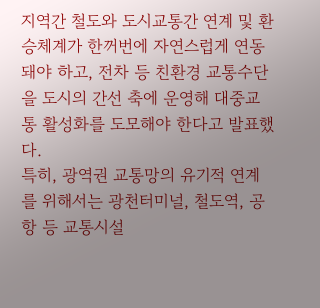지역간 철도와 도시교통간 연계 및 환승체계가 한꺼번에 자연스럽게 연동돼야 하고, 전차 등 친환경 교통수단을 도시의 간선 축에 운영해 대중교통 활성화를 도모해야 한다고 발표했다.
특히, 광역권 교통망의 유기적 연계를 위해서는 광천터미널, 철도역, 공항 등 교통시설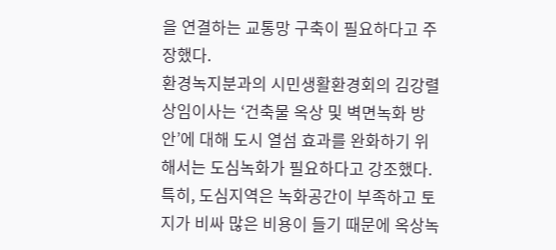을 연결하는 교통망 구축이 필요하다고 주장했다.
환경녹지분과의 시민생활환경회의 김강렬 상임이사는 ‘건축물 옥상 및 벽면녹화 방안’에 대해 도시 열섬 효과를 완화하기 위해서는 도심녹화가 필요하다고 강조했다.
특히, 도심지역은 녹화공간이 부족하고 토지가 비싸 많은 비용이 들기 때문에 옥상녹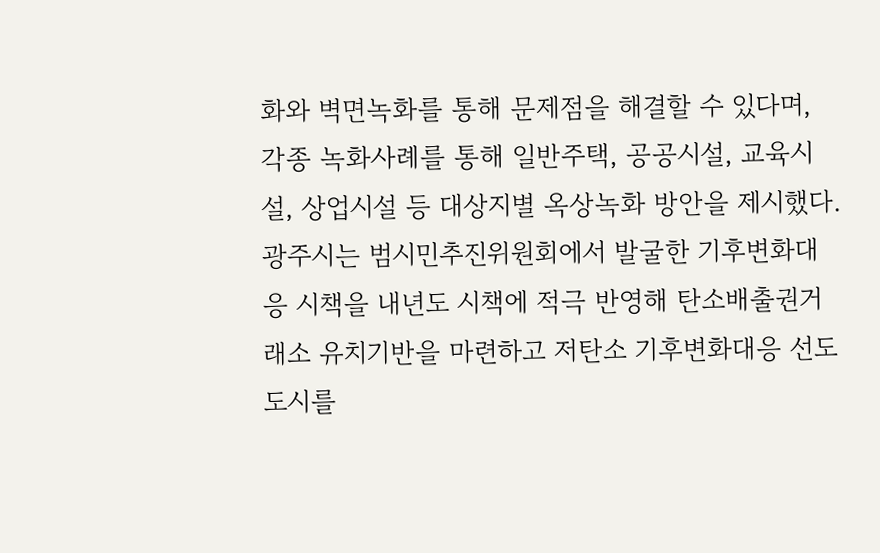화와 벽면녹화를 통해 문제점을 해결할 수 있다며, 각종 녹화사례를 통해 일반주택, 공공시설, 교육시설, 상업시설 등 대상지별 옥상녹화 방안을 제시했다.
광주시는 범시민추진위원회에서 발굴한 기후변화대응 시책을 내년도 시책에 적극 반영해 탄소배출권거래소 유치기반을 마련하고 저탄소 기후변화대응 선도도시를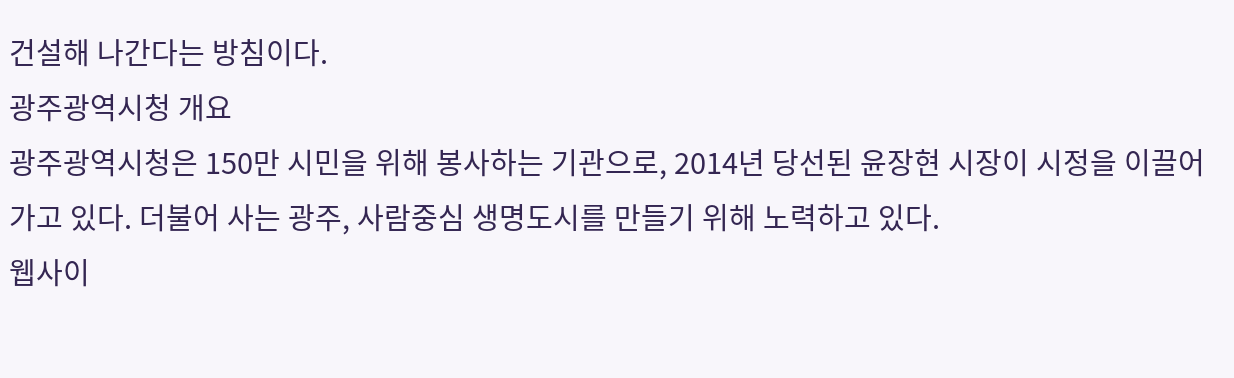건설해 나간다는 방침이다.
광주광역시청 개요
광주광역시청은 150만 시민을 위해 봉사하는 기관으로, 2014년 당선된 윤장현 시장이 시정을 이끌어가고 있다. 더불어 사는 광주, 사람중심 생명도시를 만들기 위해 노력하고 있다.
웹사이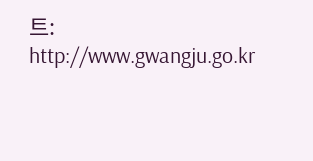트: http://www.gwangju.go.kr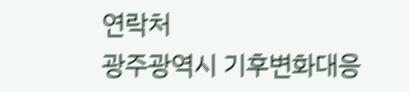연락처
광주광역시 기후변화대응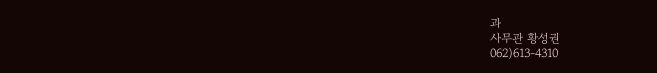과
사무관 황성권
062)613-4310